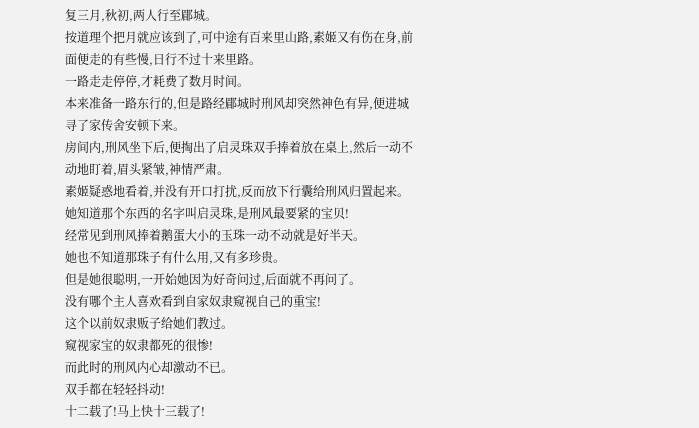复三月,秋初,两人行至郿城。
按道理个把月就应该到了,可中途有百来里山路,素姬又有伤在身,前面便走的有些慢,日行不过十来里路。
一路走走停停,才耗费了数月时间。
本来准备一路东行的,但是路经郿城时刑风却突然神色有异,便进城寻了家传舍安顿下来。
房间内,刑风坐下后,便掏出了启灵珠双手捧着放在桌上,然后一动不动地盯着,眉头紧皱,神情严肃。
素姬疑惑地看着,并没有开口打扰,反而放下行囊给刑风归置起来。
她知道那个东西的名字叫启灵珠,是刑风最要紧的宝贝!
经常见到刑风捧着鹅蛋大小的玉珠一动不动就是好半天。
她也不知道那珠子有什么用,又有多珍贵。
但是她很聪明,一开始她因为好奇问过,后面就不再问了。
没有哪个主人喜欢看到自家奴隶窥视自己的重宝!
这个以前奴隶贩子给她们教过。
窥视家宝的奴隶都死的很惨!
而此时的刑风内心却激动不已。
双手都在轻轻抖动!
十二载了!马上快十三载了!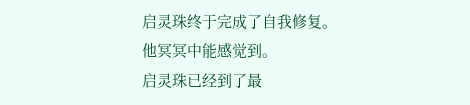启灵珠终于完成了自我修复。
他冥冥中能感觉到。
启灵珠已经到了最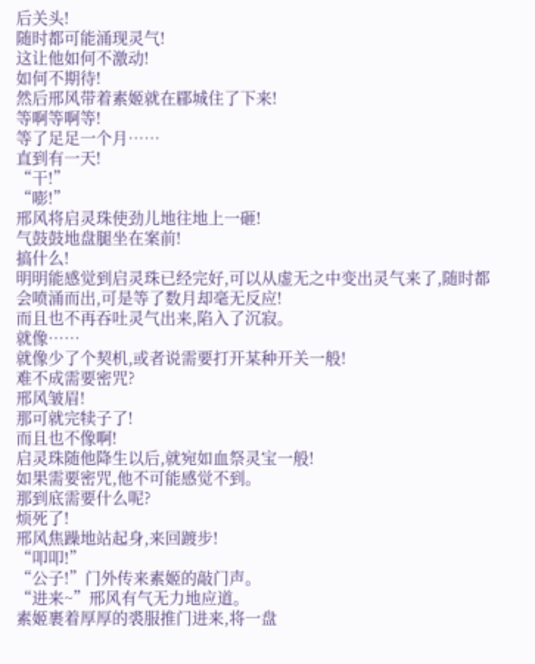后关头!
随时都可能涌现灵气!
这让他如何不激动!
如何不期待!
然后邢风带着素姬就在郿城住了下来!
等啊等啊等!
等了足足一个月……
直到有一天!
“干!”
“嘭!”
邢风将启灵珠使劲儿地往地上一砸!
气鼓鼓地盘腿坐在案前!
搞什么!
明明能感觉到启灵珠已经完好,可以从虚无之中变出灵气来了,随时都会喷涌而出,可是等了数月却毫无反应!
而且也不再吞吐灵气出来,陷入了沉寂。
就像……
就像少了个契机,或者说需要打开某种开关一般!
难不成需要密咒?
邢风皱眉!
那可就完犊子了!
而且也不像啊!
启灵珠随他降生以后,就宛如血祭灵宝一般!
如果需要密咒,他不可能感觉不到。
那到底需要什么呢?
烦死了!
邢风焦躁地站起身,来回踱步!
“叩叩!”
“公子!”门外传来素姬的敲门声。
“进来~”邢风有气无力地应道。
素姬裹着厚厚的裘服推门进来,将一盘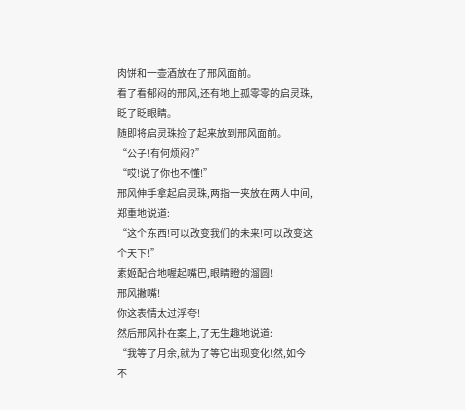肉饼和一壶酒放在了邢风面前。
看了看郁闷的邢风,还有地上孤零零的启灵珠,眨了眨眼睛。
随即将启灵珠捡了起来放到邢风面前。
“公子!有何烦闷?”
“哎!说了你也不懂!”
邢风伸手拿起启灵珠,两指一夹放在两人中间,郑重地说道:
“这个东西!可以改变我们的未来!可以改变这个天下!”
素姬配合地喔起嘴巴,眼睛瞪的溜圆!
邢风撇嘴!
你这表情太过浮夸!
然后邢风扑在案上,了无生趣地说道:
“我等了月余,就为了等它出现变化!然,如今不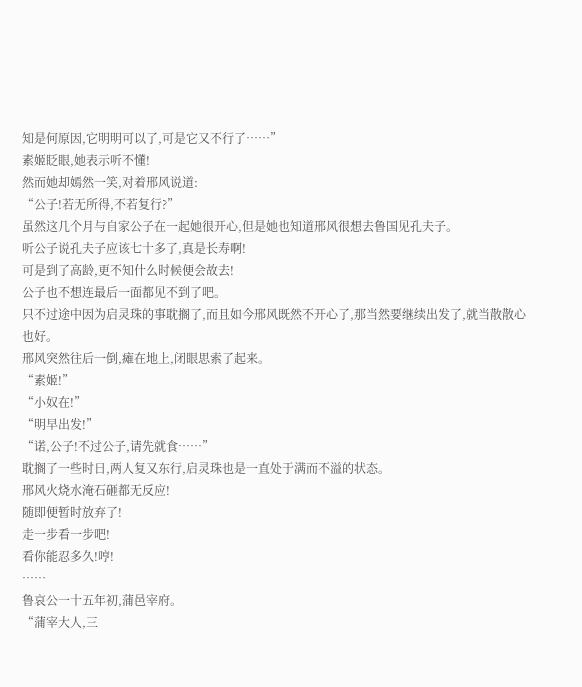知是何原因,它明明可以了,可是它又不行了……”
素姬眨眼,她表示听不懂!
然而她却嫣然一笑,对着邢风说道:
“公子!若无所得,不若复行?”
虽然这几个月与自家公子在一起她很开心,但是她也知道邢风很想去鲁国见孔夫子。
听公子说孔夫子应该七十多了,真是长寿啊!
可是到了高龄,更不知什么时候便会故去!
公子也不想连最后一面都见不到了吧。
只不过途中因为启灵珠的事耽搁了,而且如今邢风既然不开心了,那当然要继续出发了,就当散散心也好。
邢风突然往后一倒,瘫在地上,闭眼思索了起来。
“素姬!”
“小奴在!”
“明早出发!”
“诺,公子!不过公子,请先就食……”
耽搁了一些时日,两人复又东行,启灵珠也是一直处于满而不溢的状态。
邢风火烧水淹石砸都无反应!
随即便暂时放弃了!
走一步看一步吧!
看你能忍多久!哼!
……
鲁哀公一十五年初,蒲邑宰府。
“蒲宰大人,三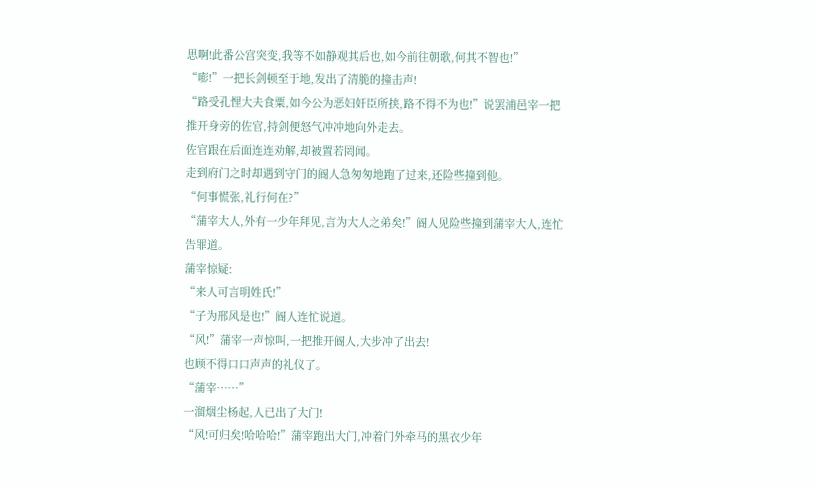思啊!此番公宫突变,我等不如静观其后也,如今前往朝歌,何其不智也!”
“嘭!”一把长剑顿至于地,发出了清脆的撞击声!
“路受孔悝大夫食粟,如今公为恶妇奸臣所挟,路不得不为也!”说罢浦邑宰一把推开身旁的佐官,持剑便怒气冲冲地向外走去。
佐官跟在后面连连劝解,却被置若罔闻。
走到府门之时却遇到守门的阍人急匆匆地跑了过来,还险些撞到他。
“何事慌张,礼行何在?”
“蒲宰大人,外有一少年拜见,言为大人之弟矣!”阍人见险些撞到蒲宰大人,连忙告罪道。
蒲宰惊疑:
“来人可言明姓氏!”
“子为邢风是也!”阍人连忙说道。
“风!”蒲宰一声惊叫,一把推开阍人,大步冲了出去!
也顾不得口口声声的礼仪了。
“蒲宰……”
一溜烟尘杨起,人已出了大门!
“风!可归矣!哈哈哈!”蒲宰跑出大门,冲着门外牵马的黑衣少年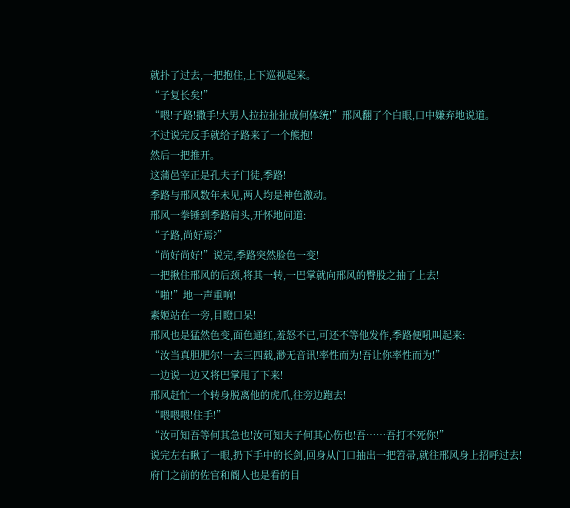就扑了过去,一把抱住,上下巡视起来。
“子复长矣!”
“喂!子路!撒手!大男人拉拉扯扯成何体统!”邢风翻了个白眼,口中嫌弃地说道。
不过说完反手就给子路来了一个熊抱!
然后一把推开。
这蒲邑宰正是孔夫子门徒,季路!
季路与邢风数年未见,两人均是神色激动。
邢风一拳锤到季路肩头,开怀地问道:
“子路,尚好焉?”
“尚好尚好!”说完,季路突然脸色一变!
一把揪住邢风的后颈,将其一转,一巴掌就向邢风的臀股之抽了上去!
“啪!”地一声重响!
素姬站在一旁,目瞪口呆!
邢风也是猛然色变,面色通红,羞怒不已,可还不等他发作,季路便吼叫起来:
“汝当真胆肥尔!一去三四载,渺无音讯!率性而为!吾让你率性而为!”
一边说一边又将巴掌甩了下来!
邢风赶忙一个转身脱离他的虎爪,往旁边跑去!
“喂喂喂!住手!”
“汝可知吾等何其急也!汝可知夫子何其心伤也!吾……吾打不死你!”
说完左右瞅了一眼,扔下手中的长剑,回身从门口抽出一把笤帚,就往邢风身上招呼过去!
府门之前的佐官和阍人也是看的目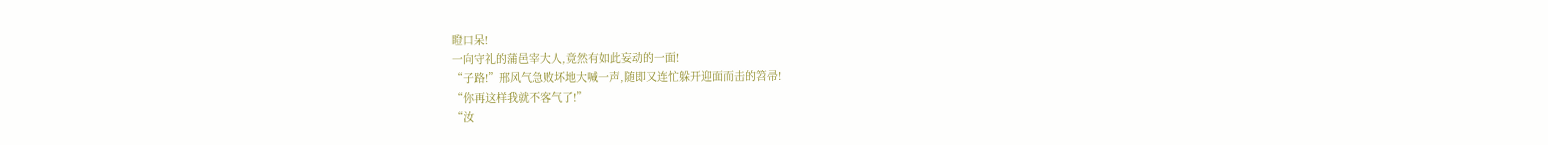瞪口呆!
一向守礼的蒲邑宰大人,竟然有如此妄动的一面!
“子路!”邢风气急败坏地大喊一声,随即又连忙躲开迎面而击的笤帚!
“你再这样我就不客气了!”
“汝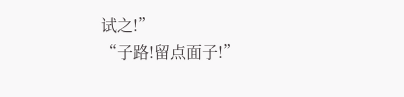试之!”
“子路!留点面子!”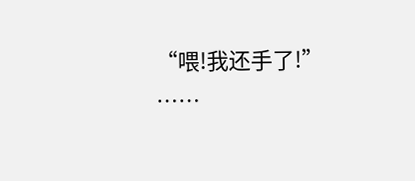“喂!我还手了!”
……